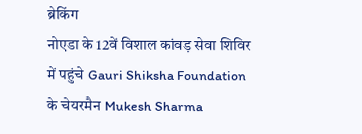ब्रेकिंग
नोएडा के 12वें विशाल कांवड़ सेवा शिविर में पहुंचे Gauri Shiksha Foundation के चेयरमैन Mukesh Sharma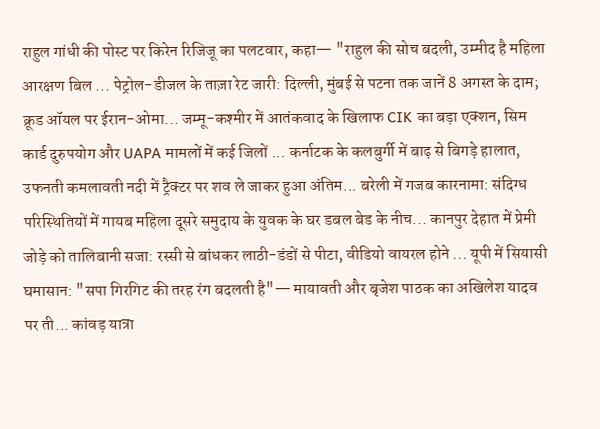राहुल गांधी की पोस्ट पर किरेन रिजिजू का पलटवार, कहा— "राहुल की सोच बदली, उम्मीद है महिला आरक्षण बिल ... पेट्रोल-डीजल के ताज़ा रेट जारी: दिल्ली, मुंबई से पटना तक जानें 8 अगस्त के दाम; क्रूड ऑयल पर ईरान-ओमा... जम्मू-कश्मीर में आतंकवाद के खिलाफ CIK का बड़ा एक्शन, सिम कार्ड दुरुपयोग और UAPA मामलों में कई जिलों ... कर्नाटक के कलबुर्गी में बाढ़ से बिगड़े हालात, उफनती कमलावती नदी में ट्रैक्टर पर शव ले जाकर हुआ अंतिम... बरेली में गजब कारनामा: संदिग्ध परिस्थितियों में गायब महिला दूसरे समुदाय के युवक के घर डबल बेड के नीच... कानपुर देहात में प्रेमी जोड़े को तालिबानी सजा: रस्सी से बांधकर लाठी-डंडों से पीटा, वीडियो वायरल होने ... यूपी में सियासी घमासान: "सपा गिरगिट की तरह रंग बदलती है"— मायावती और बृजेश पाठक का अखिलेश यादव पर ती... कांवड़ यात्रा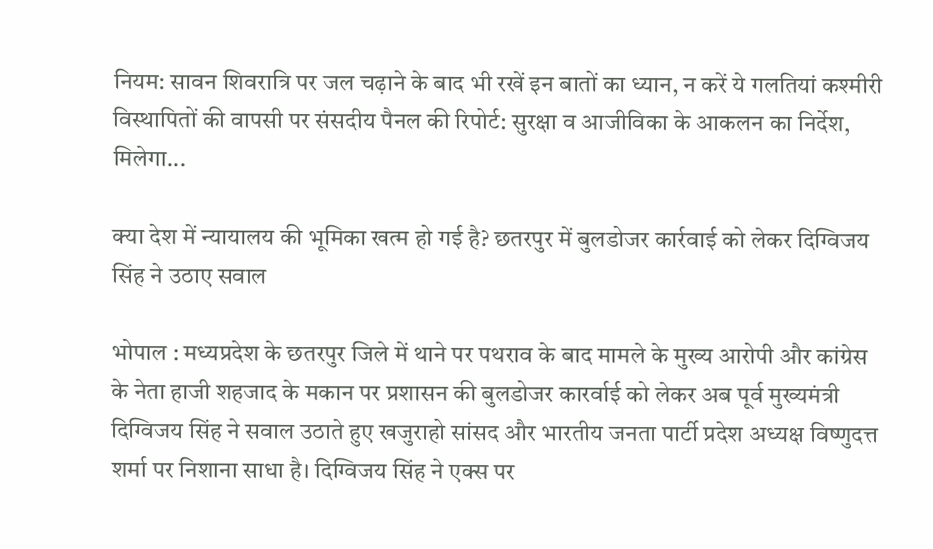नियम: सावन शिवरात्रि पर जल चढ़ाने के बाद भी रखें इन बातों का ध्यान, न करें ये गलतियां कश्मीरी विस्थापितों की वापसी पर संसदीय पैनल की रिपोर्ट: सुरक्षा व आजीविका के आकलन का निर्देश, मिलेगा...

क्या देश में न्यायालय की भूमिका खत्म हो गई है? छतरपुर में बुलडोजर कार्रवाई को लेकर दिग्विजय सिंह ने उठाए सवाल

भोपाल : मध्यप्रदेश के छतरपुर जिले में थाने पर पथराव के बाद मामले के मुख्य आरोपी और कांग्रेस के नेता हाजी शहजाद के मकान पर प्रशासन की बुलडोजर कारर्वाई को लेकर अब पूर्व मुख्यमंत्री दिग्विजय सिंह ने सवाल उठाते हुए खजुराहो सांसद और भारतीय जनता पार्टी प्रदेश अध्यक्ष विष्णुदत्त शर्मा पर निशाना साधा है। दिग्विजय सिंह ने एक्स पर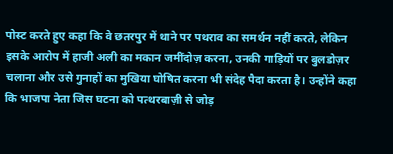पोस्ट करते हुए कहा कि वे छतरपुर में थाने पर पथराव का समर्थन नहीं करते, लेकिन इसके आरोप में हाजी अली का मकान जमींदोज़ करना, उनकी गाड़ियों पर बुलडोज़र चलाना और उसे गुनाहों का मुखिया घोषित करना भी संदेह पैदा करता है। उन्होंने कहा कि भाजपा नेता जिस घटना को पत्थरबाज़ी से जोड़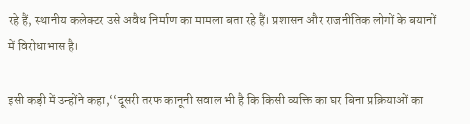रहे हैं, स्थानीय कलेक्टर उसे अवैध निर्माण का मामला बता रहे हैं। प्रशासन और राजनीतिक लोगों के बयानों में विरोधाभास है।

इसी कड़ी में उन्होंने कहा,‘‘दूसरी तरफ कानूनी सवाल भी है कि किसी व्यक्ति का घर बिना प्रक्रियाओं का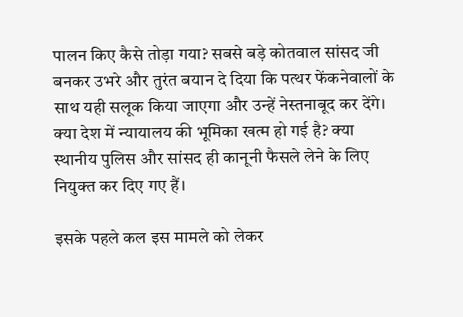पालन किए कैसे तोड़ा गया? सबसे बड़े कोतवाल सांसद जी बनकर उभरे और तुरंत बयान दे दिया कि पत्थर फेंकनेवालों के साथ यही सलूक किया जाएगा और उन्हें नेस्तनाबूद कर देंगे। क्या देश में न्यायालय की भूमिका खत्म हो गई है? क्या स्थानीय पुलिस और सांसद ही कानूनी फैसले लेने के लिए नियुक्त कर दिए गए हैं।

इसके पहले कल इस मामले को लेकर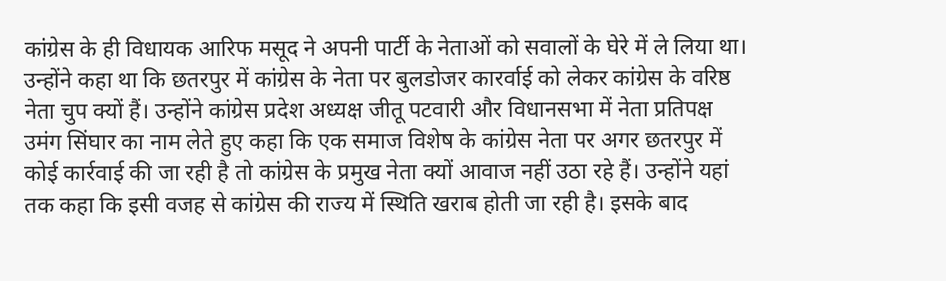कांग्रेस के ही विधायक आरिफ मसूद ने अपनी पार्टी के नेताओं को सवालों के घेरे में ले लिया था। उन्होंने कहा था कि छतरपुर में कांग्रेस के नेता पर बुलडोजर कारर्वाई को लेकर कांग्रेस के वरिष्ठ नेता चुप क्यों हैं। उन्होंने कांग्रेस प्रदेश अध्यक्ष जीतू पटवारी और विधानसभा में नेता प्रतिपक्ष उमंग सिंघार का नाम लेते हुए कहा कि एक समाज विशेष के कांग्रेस नेता पर अगर छतरपुर में कोई कार्रवाई की जा रही है तो कांग्रेस के प्रमुख नेता क्यों आवाज नहीं उठा रहे हैं। उन्होंने यहां तक कहा कि इसी वजह से कांग्रेस की राज्य में स्थिति खराब होती जा रही है। इसके बाद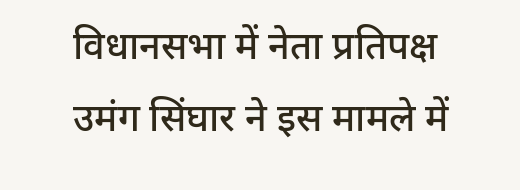विधानसभा में नेता प्रतिपक्ष उमंग सिंघार ने इस मामले में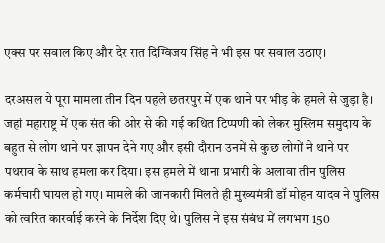एक्स पर सवाल किए और देर रात दिग्विजय सिंह ने भी इस पर सवाल उठाए।

दरअसल ये पूरा मामला तीन दिन पहले छतरपुर में एक थाने पर भीड़ के हमले से जुड़ा है। जहां महाराष्ट्र में एक संत की ओर से की गई कथित टिप्पणी को लेकर मुस्लिम समुदाय के बहुत से लोग थाने पर ज्ञापन देने गए और इसी दौरान उनमें से कुछ लोगों ने थाने पर पथराव के साथ हमला कर दिया। इस हमले में थाना प्रभारी के अलावा तीन पुलिस कर्मचारी घायल हो गए। मामले की जानकारी मिलते ही मुख्यमंत्री डॉ मोहन यादव ने पुलिस को त्वरित कारर्वाई करने के निर्देश दिए थे। पुलिस ने इस संबंध में लगभग 150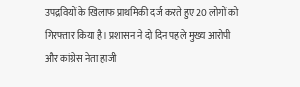उपद्रवियों के खिलाफ प्राथमिकी दर्ज करते हुए 20 लोगों को गिरफ्तार किया है। प्रशासन ने दो दिन पहले मुख्य आरोपी और कांग्रेस नेता हाजी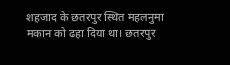शहजाद के छतरपुर स्थित महलनुमा मकान को ढहा दिया था। छतरपुर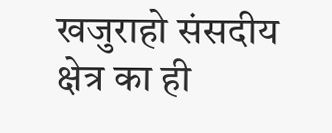खजुराहो संसदीय क्षेत्र का ही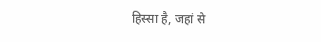हिस्सा है, जहां से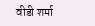वीडी शर्मा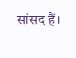सांसद हैं।